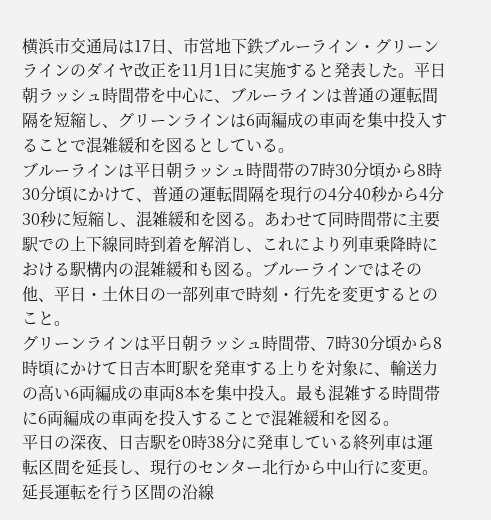横浜市交通局は17日、市営地下鉄ブルーライン・グリーンラインのダイヤ改正を11月1日に実施すると発表した。平日朝ラッシュ時間帯を中心に、ブルーラインは普通の運転間隔を短縮し、グリーンラインは6両編成の車両を集中投入することで混雑緩和を図るとしている。
ブルーラインは平日朝ラッシュ時間帯の7時30分頃から8時30分頃にかけて、普通の運転間隔を現行の4分40秒から4分30秒に短縮し、混雑緩和を図る。あわせて同時間帯に主要駅での上下線同時到着を解消し、これにより列車乗降時における駅構内の混雑緩和も図る。ブルーラインではその他、平日・土休日の一部列車で時刻・行先を変更するとのこと。
グリーンラインは平日朝ラッシュ時間帯、7時30分頃から8時頃にかけて日吉本町駅を発車する上りを対象に、輸送力の高い6両編成の車両8本を集中投入。最も混雑する時間帯に6両編成の車両を投入することで混雑緩和を図る。
平日の深夜、日吉駅を0時38分に発車している終列車は運転区間を延長し、現行のセンター北行から中山行に変更。延長運転を行う区間の沿線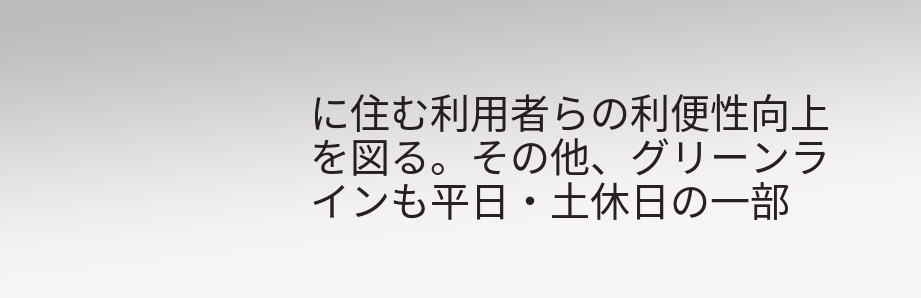に住む利用者らの利便性向上を図る。その他、グリーンラインも平日・土休日の一部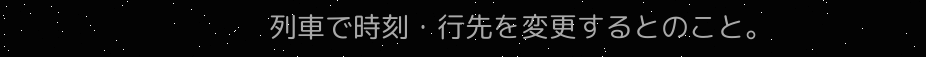列車で時刻・行先を変更するとのこと。